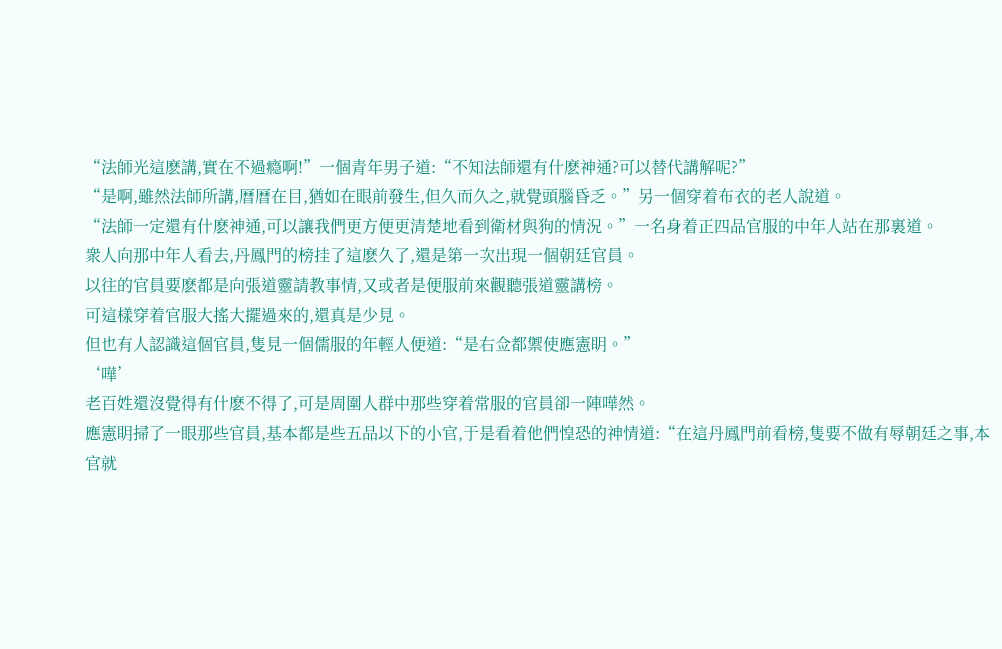“法師光這麽講,實在不過瘾啊!”一個青年男子道:“不知法師還有什麽神通?可以替代講解呢?”
“是啊,雖然法師所講,曆曆在目,猶如在眼前發生,但久而久之,就覺頭腦昏乏。”另一個穿着布衣的老人說道。
“法師一定還有什麽神通,可以讓我們更方便更清楚地看到衛材與狗的情況。”一名身着正四品官服的中年人站在那裏道。
衆人向那中年人看去,丹鳳門的榜挂了這麽久了,還是第一次出現一個朝廷官員。
以往的官員要麽都是向張道靈請教事情,又或者是便服前來觀聽張道靈講榜。
可這樣穿着官服大搖大擺過來的,還真是少見。
但也有人認識這個官員,隻見一個儒服的年輕人便道:“是右佥都禦使應憲眀。”
‘嘩’
老百姓還沒覺得有什麽不得了,可是周圍人群中那些穿着常服的官員卻一陣嘩然。
應憲眀掃了一眼那些官員,基本都是些五品以下的小官,于是看着他們惶恐的神情道:“在這丹鳳門前看榜,隻要不做有辱朝廷之事,本官就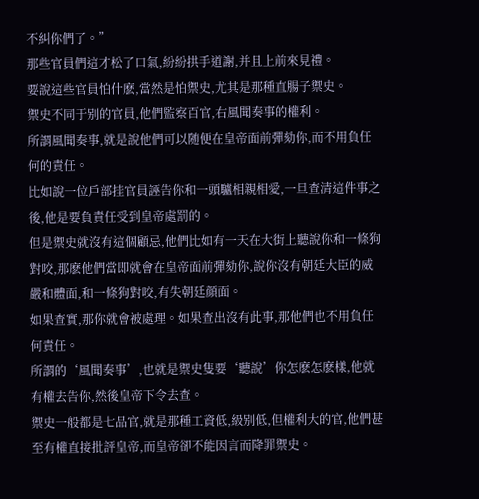不糾你們了。”
那些官員們這才松了口氣,紛紛拱手道謝,并且上前來見禮。
要說這些官員怕什麽,當然是怕禦史,尤其是那種直腸子禦史。
禦史不同于别的官員,他們監察百官,右風聞奏事的權利。
所謂風聞奏事,就是說他們可以随便在皇帝面前彈劾你,而不用負任何的責任。
比如說一位戶部挂官員誣告你和一頭驢相親相愛,一旦查清這件事之後,他是要負責任受到皇帝處罰的。
但是禦史就沒有這個顧忌,他們比如有一天在大街上聽說你和一條狗對咬,那麽他們當即就會在皇帝面前彈劾你,說你沒有朝廷大臣的威嚴和體面,和一條狗對咬,有失朝廷顔面。
如果查實,那你就會被處理。如果查出沒有此事,那他們也不用負任何責任。
所謂的‘風聞奏事’,也就是禦史隻要‘聽說’你怎麽怎麽樣,他就有權去告你,然後皇帝下令去查。
禦史一般都是七品官,就是那種工資低,級别低,但權利大的官,他們甚至有權直接批評皇帝,而皇帝卻不能因言而降罪禦史。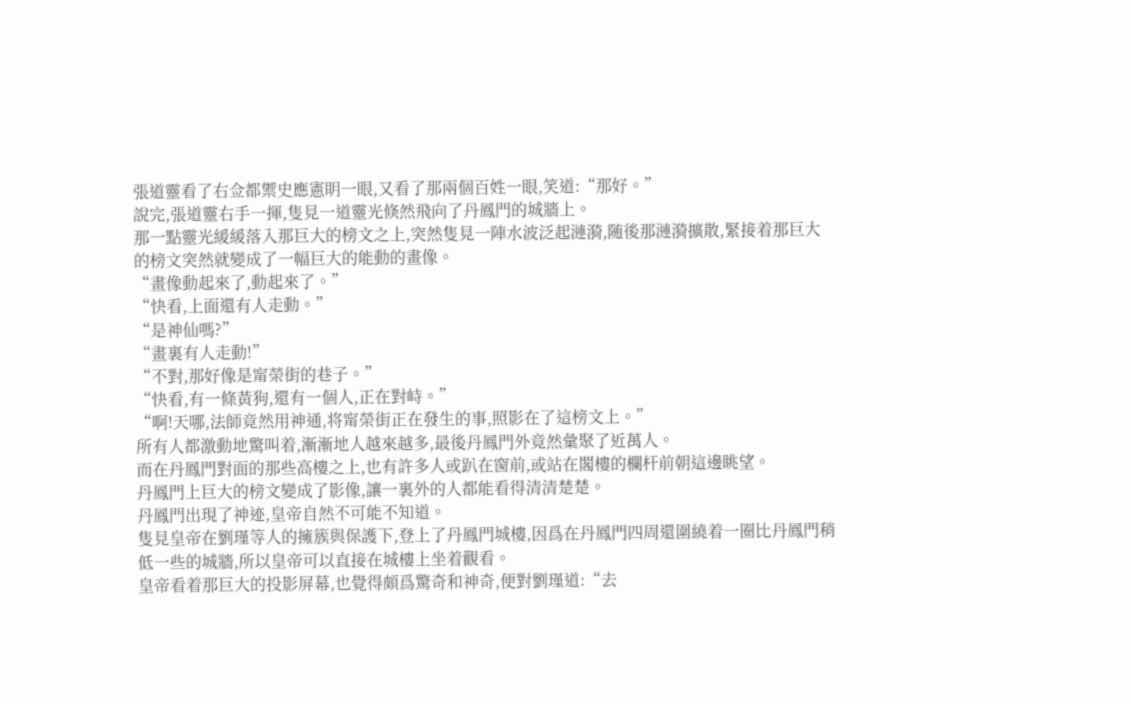張道靈看了右佥都禦史應憲眀一眼,又看了那兩個百姓一眼,笑道:“那好。”
說完,張道靈右手一揮,隻見一道靈光倏然飛向了丹鳳門的城牆上。
那一點靈光緩緩落入那巨大的榜文之上,突然隻見一陣水波泛起漣漪,随後那漣漪擴散,緊接着那巨大的榜文突然就變成了一幅巨大的能動的畫像。
“畫像動起來了,動起來了。”
“快看,上面還有人走動。”
“是神仙嗎?”
“畫裏有人走動!”
“不對,那好像是甯榮街的巷子。”
“快看,有一條黃狗,還有一個人,正在對峙。”
“啊!天哪,法師竟然用神通,将甯榮街正在發生的事,照影在了這榜文上。”
所有人都激動地驚叫着,漸漸地人越來越多,最後丹鳳門外竟然彙聚了近萬人。
而在丹鳳門對面的那些高樓之上,也有許多人或趴在窗前,或站在閣樓的欄杆前朝這邊眺望。
丹鳳門上巨大的榜文變成了影像,讓一裏外的人都能看得清清楚楚。
丹鳳門出現了神迹,皇帝自然不可能不知道。
隻見皇帝在劉瑾等人的擁簇與保護下,登上了丹鳳門城樓,因爲在丹鳳門四周還圍繞着一圈比丹鳳門稍低一些的城牆,所以皇帝可以直接在城樓上坐着觀看。
皇帝看着那巨大的投影屏幕,也覺得頗爲驚奇和神奇,便對劉瑾道:“去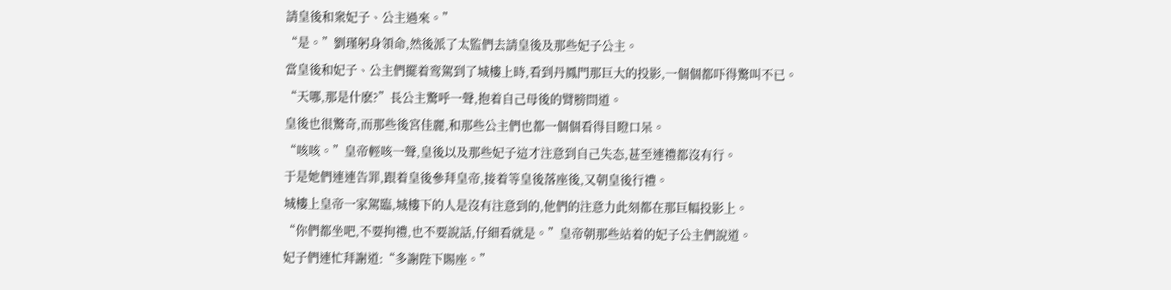請皇後和衆妃子、公主過來。”
“是。”劉瑾躬身領命,然後派了太監們去請皇後及那些妃子公主。
當皇後和妃子、公主們擺着鸾駕到了城樓上時,看到丹鳳門那巨大的投影,一個個都吓得驚叫不已。
“天哪,那是什麽?”長公主驚呼一聲,抱着自己母後的臂膀問道。
皇後也很驚奇,而那些後宮佳麗,和那些公主們也都一個個看得目瞪口呆。
“咳咳。”皇帝輕咳一聲,皇後以及那些妃子這才注意到自己失态,甚至連禮都沒有行。
于是她們連連告罪,跟着皇後參拜皇帝,接着等皇後落座後,又朝皇後行禮。
城樓上皇帝一家駕臨,城樓下的人是沒有注意到的,他們的注意力此刻都在那巨幅投影上。
“你們都坐吧,不要拘禮,也不要說話,仔細看就是。”皇帝朝那些站着的妃子公主們說道。
妃子們連忙拜謝道:“多謝陛下賜座。”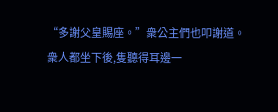“多謝父皇賜座。”衆公主們也叩謝道。
衆人都坐下後,隻聽得耳邊一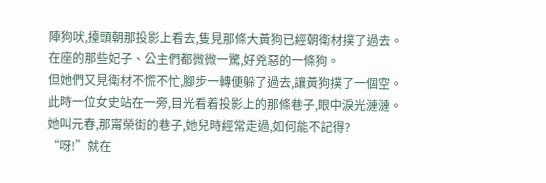陣狗吠,擡頭朝那投影上看去,隻見那條大黃狗已經朝衛材撲了過去。
在座的那些妃子、公主們都微微一驚,好兇惡的一條狗。
但她們又見衛材不慌不忙,腳步一轉便躲了過去,讓黃狗撲了一個空。
此時一位女史站在一旁,目光看着投影上的那條巷子,眼中淚光漣漣。
她叫元春,那甯榮街的巷子,她兒時經常走過,如何能不記得?
“呀!”就在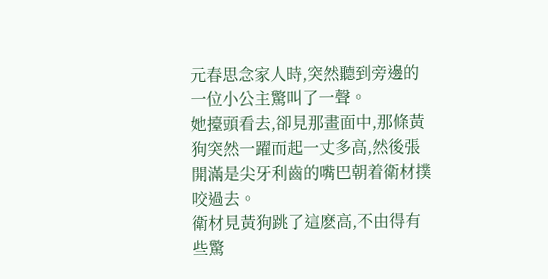元春思念家人時,突然聽到旁邊的一位小公主驚叫了一聲。
她擡頭看去,卻見那畫面中,那條黃狗突然一躍而起一丈多高,然後張開滿是尖牙利齒的嘴巴朝着衛材撲咬過去。
衛材見黃狗跳了這麽高,不由得有些驚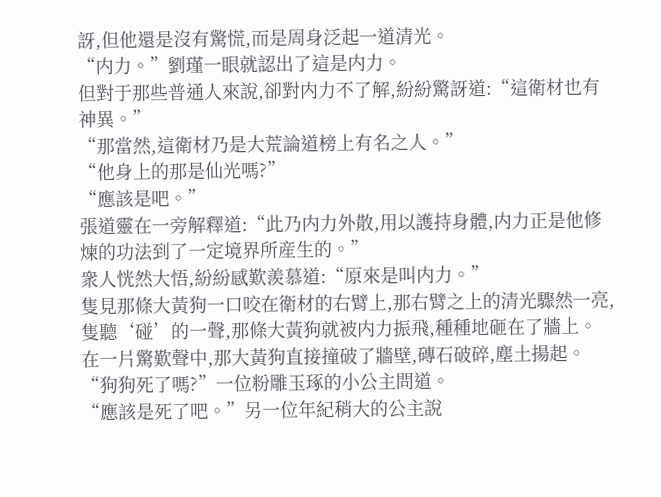訝,但他還是沒有驚慌,而是周身泛起一道清光。
“内力。”劉瑾一眼就認出了這是内力。
但對于那些普通人來說,卻對内力不了解,紛紛驚訝道:“這衛材也有神異。”
“那當然,這衛材乃是大荒論道榜上有名之人。”
“他身上的那是仙光嗎?”
“應該是吧。”
張道靈在一旁解釋道:“此乃内力外散,用以護持身體,内力正是他修煉的功法到了一定境界所産生的。”
衆人恍然大悟,紛紛感歎羨慕道:“原來是叫内力。”
隻見那條大黃狗一口咬在衛材的右臂上,那右臂之上的清光驟然一亮,隻聽‘碰’的一聲,那條大黃狗就被内力振飛,種種地砸在了牆上。
在一片驚歎聲中,那大黃狗直接撞破了牆壁,磚石破碎,塵土揚起。
“狗狗死了嗎?”一位粉雕玉琢的小公主問道。
“應該是死了吧。”另一位年紀稍大的公主說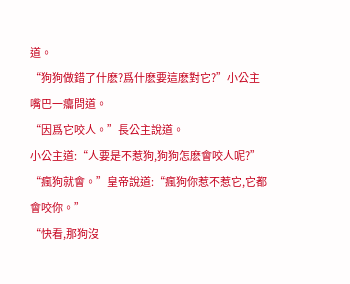道。
“狗狗做錯了什麽?爲什麽要這麽對它?”小公主嘴巴一癟問道。
“因爲它咬人。”長公主說道。
小公主道:“人要是不惹狗,狗狗怎麽會咬人呢?”
“瘋狗就會。”皇帝說道:“瘋狗你惹不惹它,它都會咬你。”
“快看,那狗沒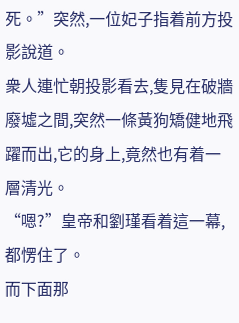死。”突然,一位妃子指着前方投影說道。
衆人連忙朝投影看去,隻見在破牆廢墟之間,突然一條黃狗矯健地飛躍而出,它的身上,竟然也有着一層清光。
“嗯?”皇帝和劉瑾看着這一幕,都愣住了。
而下面那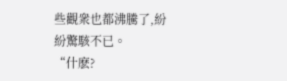些觀衆也都沸騰了,紛紛驚駭不已。
“什麽?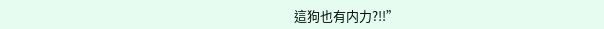這狗也有内力?!!”